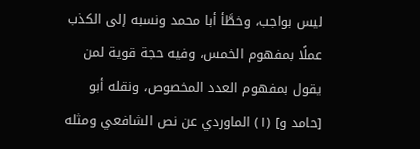ليس بواجب، وخطَّأ أبا محمد ونسبه إلى الكذب عملًا بمفهوم الخمس، وفيه حجة قوية لمن يقول بمفهوم العدد المخصوص، ونقله أبو [حامد و] (١) الماوردي عن نص الشافعي ومثله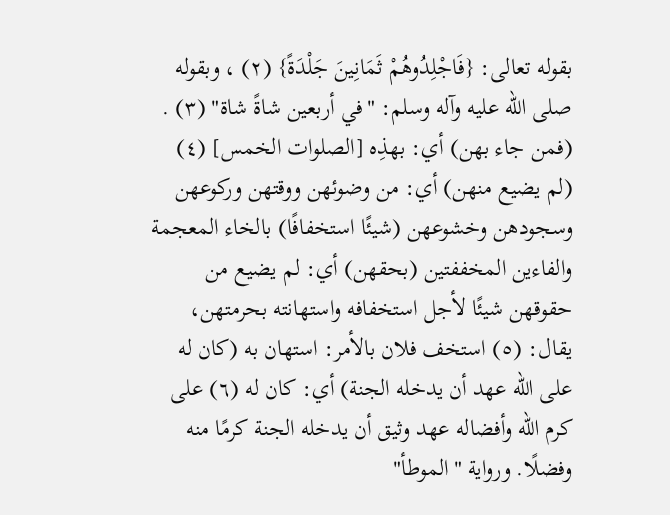بقوله تعالى: {فَاجْلِدُوهُمْ ثَمَانِينَ جَلْدَةً} (٢) ، وبقوله صلى الله عليه وآله وسلم: "في أربعين شاةً شاة" (٣) .
(فمن جاء بهن) أي: بهذِه [الصلوات الخمس] (٤) (لم يضيع منهن) أي: من وضوئهن ووقتهن وركوعهن وسجودهن وخشوعهن (شيئًا استخفافًا) بالخاء المعجمة والفاءين المخففتين (بحقهن) أي: لم يضيع من حقوقهن شيئًا لأجل استخفافه واستهانته بحرمتهن، يقال: (٥) استخف فلان بالأمر: استهان به (كان له على الله عهد أن يدخله الجنة) أي: كان له (٦) على كرم الله وأفضاله عهد وثيق أن يدخله الجنة كرمًا منه وفضلًا. ورواية "الموطأ"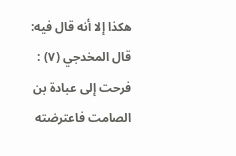هكذا إلا أنه قال فيه: قال المخدجي (٧) : فرحت إلى عبادة بن الصامت فاعترضته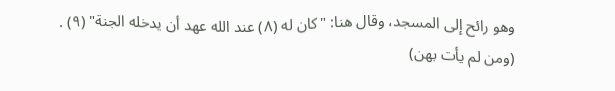وهو رائح إلى المسجد، وقال هنا: "كان له (٨) عند الله عهد أن يدخله الجنة" (٩) .
(ومن لم يأت بهن)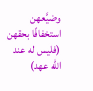وضيَّعهن استخفافًا بحقهن (فليس له عند الله عهد)